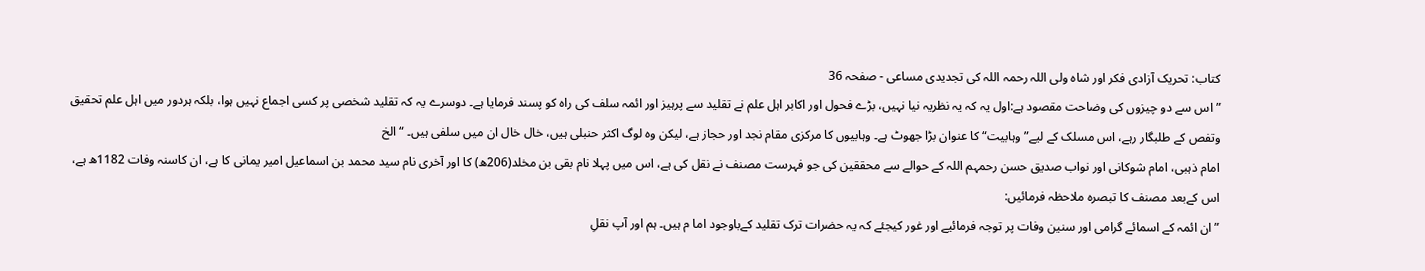کتاب: تحریک آزادی فکر اور شاہ ولی اللہ رحمہ اللہ کی تجدیدی مساعی - صفحہ 36
” اس سے دو چیزوں کی وضاحت مقصود ہے:اول یہ کہ یہ نظریہ نیا نہیں، بڑے فحول اور اکابر اہل علم نے تقلید سے پرہیز اور ائمہ سلف کی راہ کو پسند فرمایا ہے۔ دوسرے یہ کہ تقلید شخصی پر کسی اجماع نہیں ہوا، بلکہ ہردور میں اہل علم تحقیق وتفص کے طلبگار رہے، اس مسلک کے لیے”وہابیت“ کا عنوان بڑا جھوٹ ہے۔ وہابیوں کا مرکزی مقام نجد اور حجاز ہے، لیکن وہ لوگ اکثر حنبلی ہیں، خال خال ان میں سلفی ہیں۔ “الخ
امام ذہبی، امام شوکانی اور نواب صدیق حسن رحمہم اللہ کے حوالے سے محققین کی جو فہرست مصنف نے نقل کی ہے، اس میں پہلا نام بقی بن مخلد(206ھ) کا اور آخری نام سید محمد بن اسماعیل امیر یمانی کا ہے، ان کاسنہ وفات 1182ھ ہے، اس کےبعد مصنف کا تبصرہ ملاحظہ فرمائیں:
”ان ائمہ کے اسمائے گرامی اور سنین وفات پر توجہ فرمائیے اور غور کیجئے کہ یہ حضرات ترک تقلید کےباوجود اما م ہیں۔ ہم اور آپ نقلِ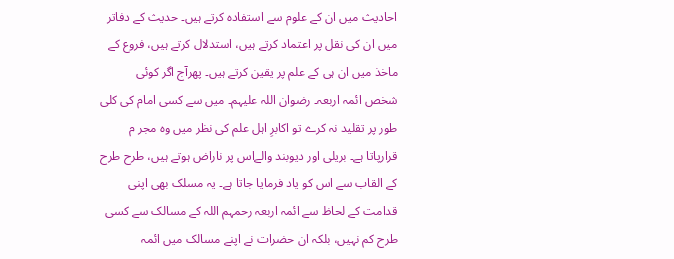احادیث میں ان کے علوم سے استفادہ کرتے ہیں۔ حدیث کے دفاتر میں ان کی نقل پر اعتماد کرتے ہیں، استدلال کرتے ہیں، فروع کے ماخذ میں ان ہی کے علم پر یقین کرتے ہیں۔ پھرآج اگر کوئی شخص ائمہ اربعہ۔ رضوان اللہ علیہم۔ میں سے کسی امام کی کلی طور پر تقلید نہ کرے تو اکابرِ اہل علم کی نظر میں وہ مجر م قرارپاتا ہے۔ بریلی اور دیوبند والےاس پر ناراض ہوتے ہیں، طرح طرح کے القاب سے اس کو یاد فرمایا جاتا ہے۔ یہ مسلک بھی اپنی قدامت کے لحاظ سے ائمہ اربعہ رحمہم اللہ کے مسالک سے کسی طرح کم نہیں، بلکہ ان حضرات نے اپنے مسالک میں ائمہ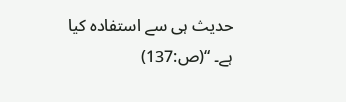حدیث ہی سے استفادہ کیا ہے۔ “(ص:137)